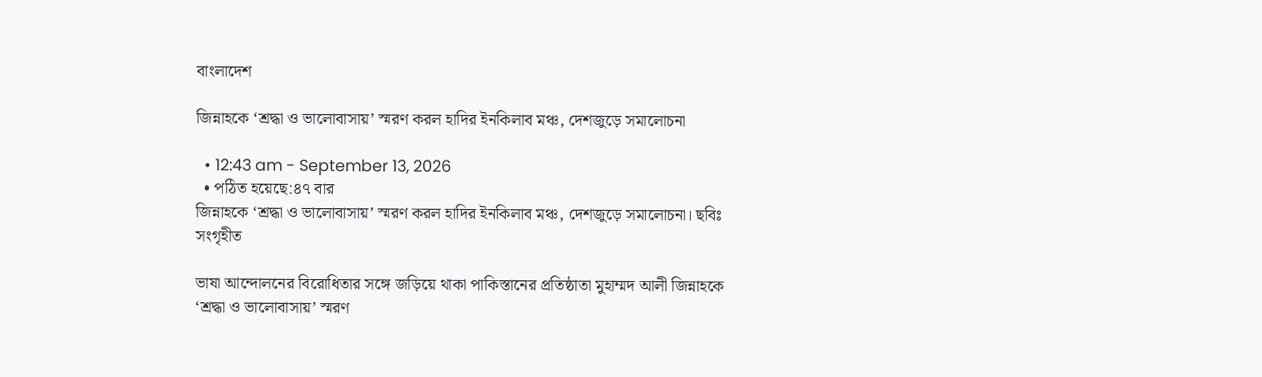বাংলাদেশ

জিন্নাহকে ‘শ্রদ্ধা ও ভালোবাসায়’ স্মরণ করল হাদির ইনকিলাব মঞ্চ, দেশজুড়ে সমালোচনা

  • 12:43 am - September 13, 2026
  • পঠিত হয়েছে:৪৭ বার
জিন্নাহকে ‘শ্রদ্ধা ও ভালোবাসায়’ স্মরণ করল হাদির ইনকিলাব মঞ্চ, দেশজুড়ে সমালোচনা। ছবিঃ সংগৃহীত

ভাষা আন্দোলনের বিরোধিতার সঙ্গে জড়িয়ে থাকা পাকিস্তানের প্রতিষ্ঠাতা মুহাম্মদ আলী জিন্নাহকে ‘শ্রদ্ধা ও ভালোবাসায়’ স্মরণ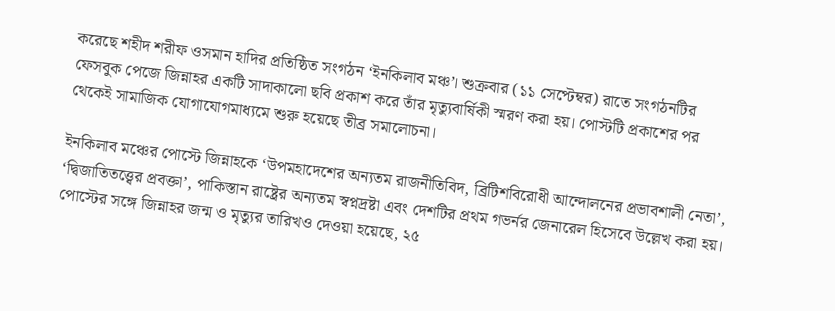করেছে শহীদ শরীফ ওসমান হাদির প্রতিষ্ঠিত সংগঠন ‘ইনকিলাব মঞ্চ’। শুক্রবার (১১ সেপ্টেম্বর) রাতে সংগঠনটির ফেসবুক পেজে জিন্নাহর একটি সাদাকালো ছবি প্রকাশ করে তাঁর মৃত্যুবার্ষিকী স্মরণ করা হয়। পোস্টটি প্রকাশের পর থেকেই সামাজিক যোগাযোগমাধ্যমে শুরু হয়েছে তীব্র সমালোচনা।

ইনকিলাব মঞ্চের পোস্টে জিন্নাহকে ‘উপমহাদেশের অন্যতম রাজনীতিবিদ, ব্রিটিশবিরোধী আন্দোলনের প্রভাবশালী নেতা’, ‘দ্বিজাতিতত্ত্বের প্রবক্তা’, পাকিস্তান রাষ্ট্রের অন্যতম স্বপ্নদ্রষ্টা এবং দেশটির প্রথম গভর্নর জেনারেল হিসেবে উল্লেখ করা হয়। পোস্টের সঙ্গে জিন্নাহর জন্ম ও মৃত্যুর তারিখও দেওয়া হয়েছে, ২৫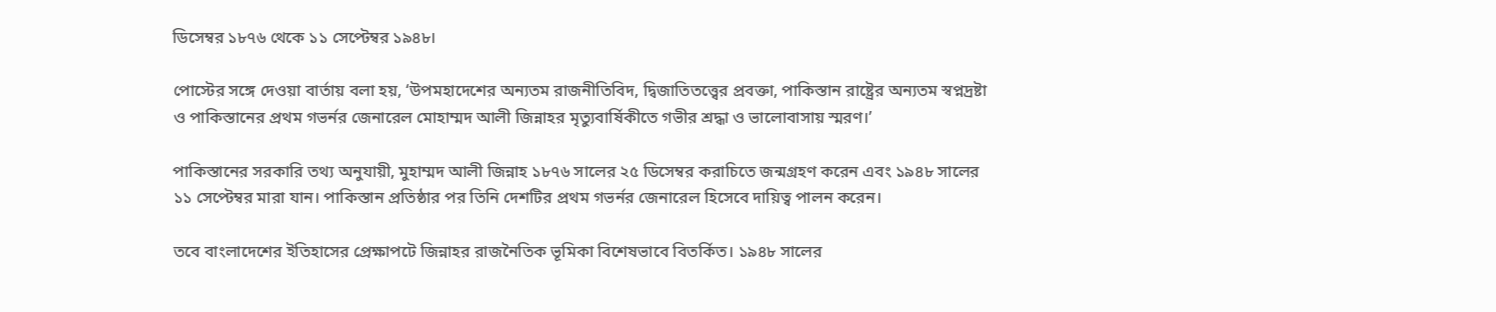ডিসেম্বর ১৮৭৬ থেকে ১১ সেপ্টেম্বর ১৯৪৮।

পোস্টের সঙ্গে দেওয়া বার্তায় বলা হয়, ‘উপমহাদেশের অন্যতম রাজনীতিবিদ, দ্বিজাতিতত্ত্বের প্রবক্তা, পাকিস্তান রাষ্ট্রের অন্যতম স্বপ্নদ্রষ্টা ও পাকিস্তানের প্রথম গভর্নর জেনারেল মোহাম্মদ আলী জিন্নাহর মৃত্যুবার্ষিকীতে গভীর শ্রদ্ধা ও ভালোবাসায় স্মরণ।’

পাকিস্তানের সরকারি তথ্য অনুযায়ী, মুহাম্মদ আলী জিন্নাহ ১৮৭৬ সালের ২৫ ডিসেম্বর করাচিতে জন্মগ্রহণ করেন এবং ১৯৪৮ সালের ১১ সেপ্টেম্বর মারা যান। পাকিস্তান প্রতিষ্ঠার পর তিনি দেশটির প্রথম গভর্নর জেনারেল হিসেবে দায়িত্ব পালন করেন।

তবে বাংলাদেশের ইতিহাসের প্রেক্ষাপটে জিন্নাহর রাজনৈতিক ভূমিকা বিশেষভাবে বিতর্কিত। ১৯৪৮ সালের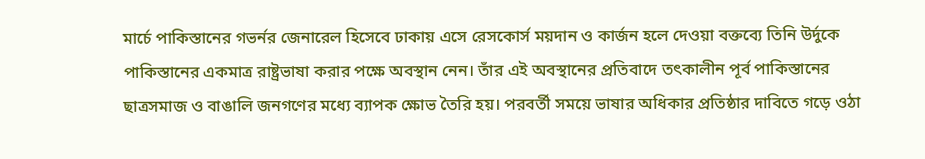মার্চে পাকিস্তানের গভর্নর জেনারেল হিসেবে ঢাকায় এসে রেসকোর্স ময়দান ও কার্জন হলে দেওয়া বক্তব্যে তিনি উর্দুকে পাকিস্তানের একমাত্র রাষ্ট্রভাষা করার পক্ষে অবস্থান নেন। তাঁর এই অবস্থানের প্রতিবাদে তৎকালীন পূর্ব পাকিস্তানের ছাত্রসমাজ ও বাঙালি জনগণের মধ্যে ব্যাপক ক্ষোভ তৈরি হয়। পরবর্তী সময়ে ভাষার অধিকার প্রতিষ্ঠার দাবিতে গড়ে ওঠা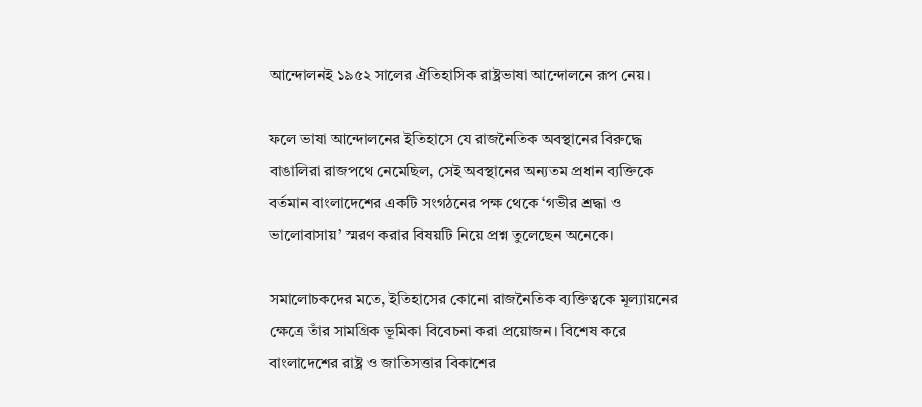আন্দোলনই ১৯৫২ সালের ঐতিহাসিক রাষ্ট্রভাষা আন্দোলনে রূপ নেয়।

ফলে ভাষা আন্দোলনের ইতিহাসে যে রাজনৈতিক অবস্থানের বিরুদ্ধে বাঙালিরা রাজপথে নেমেছিল, সেই অবস্থানের অন্যতম প্রধান ব্যক্তিকে বর্তমান বাংলাদেশের একটি সংগঠনের পক্ষ থেকে ‘গভীর শ্রদ্ধা ও ভালোবাসায়’ স্মরণ করার বিষয়টি নিয়ে প্রশ্ন তুলেছেন অনেকে।

সমালোচকদের মতে, ইতিহাসের কোনো রাজনৈতিক ব্যক্তিত্বকে মূল্যায়নের ক্ষেত্রে তাঁর সামগ্রিক ভূমিকা বিবেচনা করা প্রয়োজন। বিশেষ করে বাংলাদেশের রাষ্ট্র ও জাতিসত্তার বিকাশের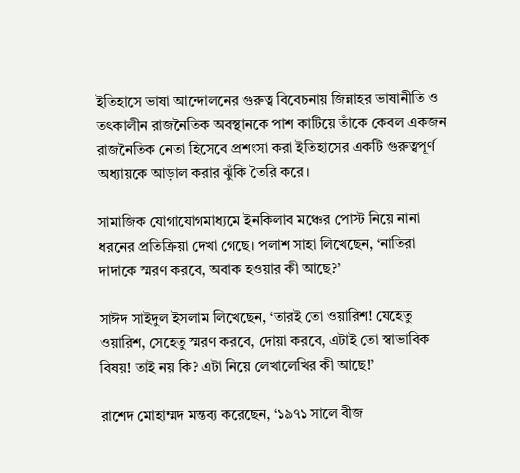ইতিহাসে ভাষা আন্দোলনের গুরুত্ব বিবেচনায় জিন্নাহর ভাষানীতি ও তৎকালীন রাজনৈতিক অবস্থানকে পাশ কাটিয়ে তাঁকে কেবল একজন রাজনৈতিক নেতা হিসেবে প্রশংসা করা ইতিহাসের একটি গুরুত্বপূর্ণ অধ্যায়কে আড়াল করার ঝুঁকি তৈরি করে।

সামাজিক যোগাযোগমাধ্যমে ইনকিলাব মঞ্চের পোস্ট নিয়ে নানা ধরনের প্রতিক্রিয়া দেখা গেছে। পলাশ সাহা লিখেছেন, ‘নাতিরা দাদাকে স্মরণ করবে, অবাক হওয়ার কী আছে?’

সাঈদ সাইদুল ইসলাম লিখেছেন, ‘তারই তো ওয়ারিশ! যেহেতু ওয়ারিশ, সেহেতু স্মরণ করবে, দোয়া করবে, এটাই তো স্বাভাবিক বিষয়! তাই নয় কি? এটা নিয়ে লেখালেখির কী আছে!’

রাশেদ মোহাম্মদ মন্তব্য করেছেন, ‘১৯৭১ সালে বীজ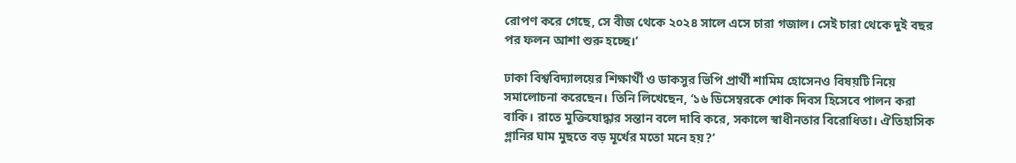রোপণ করে গেছে, সে বীজ থেকে ২০২৪ সালে এসে চারা গজাল। সেই চারা থেকে দুই বছর পর ফলন আশা শুরু হচ্ছে।’

ঢাকা বিশ্ববিদ্যালয়ের শিক্ষার্থী ও ডাকসুর ভিপি প্রার্থী শামিম হোসেনও বিষয়টি নিয়ে সমালোচনা করেছেন। তিনি লিখেছেন, ‘১৬ ডিসেম্বরকে শোক দিবস হিসেবে পালন করা বাকি। রাতে মুক্তিযোদ্ধার সন্তান বলে দাবি করে, সকালে স্বাধীনতার বিরোধিতা। ঐতিহাসিক গ্লানির ঘাম মুছতে বড় মূর্খের মতো মনে হয়?’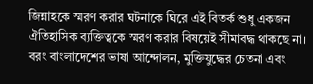জিন্নাহকে স্মরণ করার ঘটনাকে ঘিরে এই বিতর্ক শুধু একজন ঐতিহাসিক ব্যক্তিত্বকে স্মরণ করার বিষয়েই সীমাবদ্ধ থাকছে না। বরং বাংলাদেশের ভাষা আন্দোলন, মুক্তিযুদ্ধের চেতনা এবং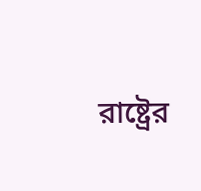রাষ্ট্রের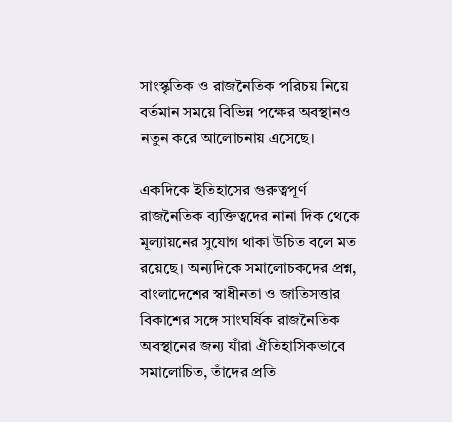সাংস্কৃতিক ও রাজনৈতিক পরিচয় নিয়ে বর্তমান সময়ে বিভিন্ন পক্ষের অবস্থানও নতুন করে আলোচনায় এসেছে।

একদিকে ইতিহাসের গুরুত্বপূর্ণ রাজনৈতিক ব্যক্তিত্বদের নানা দিক থেকে মূল্যায়নের সুযোগ থাকা উচিত বলে মত রয়েছে। অন্যদিকে সমালোচকদের প্রশ্ন, বাংলাদেশের স্বাধীনতা ও জাতিসত্তার বিকাশের সঙ্গে সাংঘর্ষিক রাজনৈতিক অবস্থানের জন্য যাঁরা ঐতিহাসিকভাবে সমালোচিত, তাঁদের প্রতি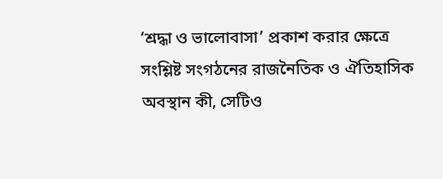‘শ্রদ্ধা ও ভালোবাসা’ প্রকাশ করার ক্ষেত্রে সংশ্লিষ্ট সংগঠনের রাজনৈতিক ও ঐতিহাসিক অবস্থান কী, সেটিও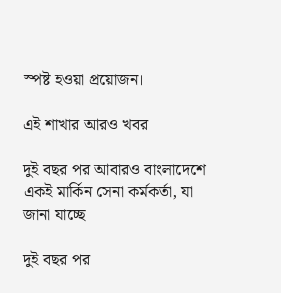স্পষ্ট হওয়া প্রয়োজন।

এই শাখার আরও খবর

দুই বছর পর আবারও বাংলাদেশে একই মার্কিন সেনা কর্মকর্তা, যা জানা যাচ্ছে

দুই বছর পর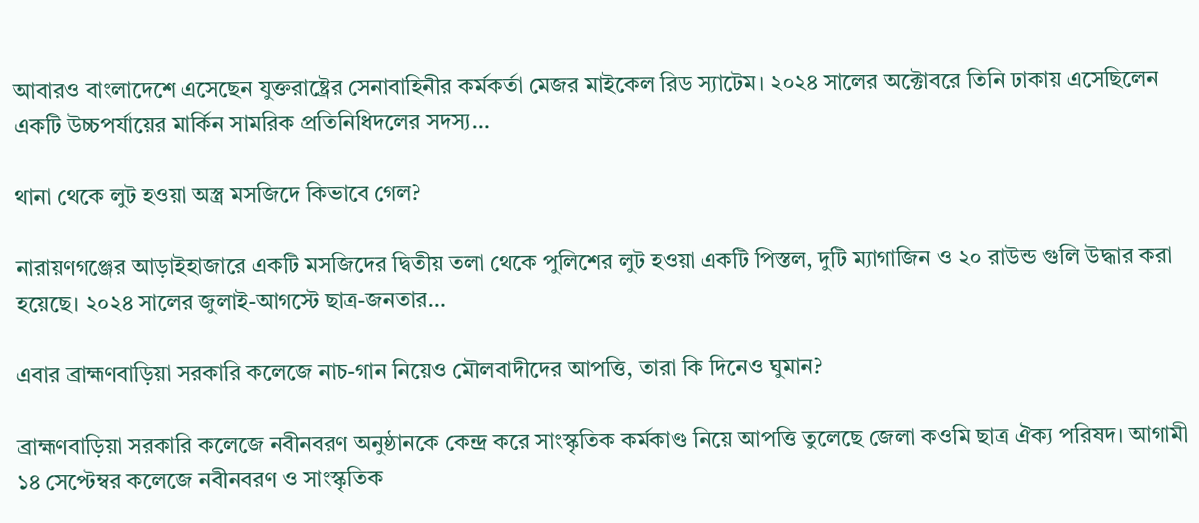আবারও বাংলাদেশে এসেছেন যুক্তরাষ্ট্রের সেনাবাহিনীর কর্মকর্তা মেজর মাইকেল রিড স্যাটেম। ২০২৪ সালের অক্টোবরে তিনি ঢাকায় এসেছিলেন একটি উচ্চপর্যায়ের মার্কিন সামরিক প্রতিনিধিদলের সদস্য…

থানা থেকে লুট হওয়া অস্ত্র মসজিদে কিভাবে গেল?

নারায়ণগঞ্জের আড়াইহাজারে একটি মসজিদের দ্বিতীয় তলা থেকে পুলিশের লুট হওয়া একটি পিস্তল, দুটি ম্যাগাজিন ও ২০ রাউন্ড গুলি উদ্ধার করা হয়েছে। ২০২৪ সালের জুলাই-আগস্টে ছাত্র-জনতার…

এবার ব্রাহ্মণবাড়িয়া সরকারি কলেজে নাচ-গান নিয়েও মৌলবাদীদের আপত্তি, তারা কি দিনেও ঘুমান?

ব্রাহ্মণবাড়িয়া সরকারি কলেজে নবীনবরণ অনুষ্ঠানকে কেন্দ্র করে সাংস্কৃতিক কর্মকাণ্ড নিয়ে আপত্তি তুলেছে জেলা কওমি ছাত্র ঐক্য পরিষদ। আগামী ১৪ সেপ্টেম্বর কলেজে নবীনবরণ ও সাংস্কৃতিক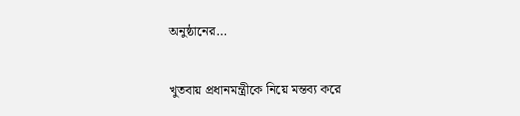অনুষ্ঠানের…

খুতবায় প্রধানমন্ত্রীকে নিয়ে মন্তব্য করে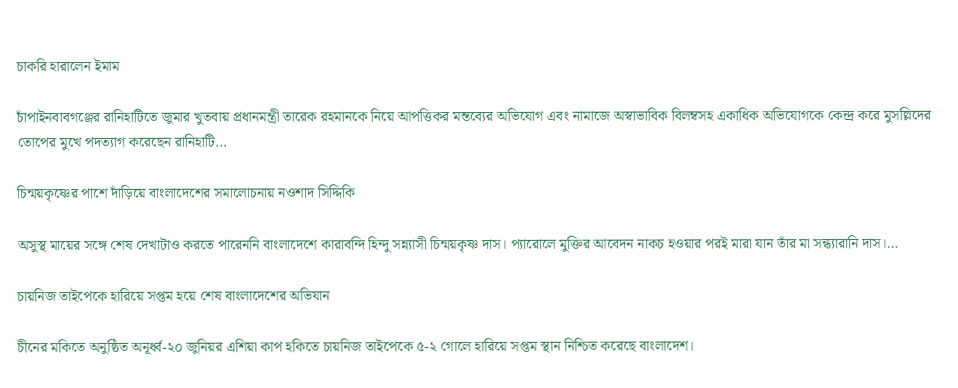চাকরি হারালেন ইমাম

চাঁপাইনবাবগঞ্জের রানিহাটিতে জুমার খুতবায় প্রধানমন্ত্রী তারেক রহমানকে নিয়ে আপত্তিকর মন্তব্যের অভিযোগ এবং নামাজে অস্বাভাবিক বিলম্বসহ একাধিক অভিযোগকে কেন্দ্র করে মুসল্লিদের তোপের মুখে পদত্যাগ করেছেন রানিহাটি…

চিন্ময়কৃষ্ণের পাশে দাঁড়িয়ে বাংলাদেশের সমালোচনায় নওশাদ সিদ্দিকি

অসুস্থ মায়ের সঙ্গে শেষ দেখাটাও করতে পারেননি বাংলাদেশে কারাবন্দি হিন্দু সন্ন্যাসী চিন্ময়কৃষ্ণ দাস। প্যারোলে মুক্তির আবেদন নাকচ হওয়ার পরই মারা যান তাঁর মা সন্ধ্যারানি দাস।…

চায়নিজ তাইপেকে হারিয়ে সপ্তম হয়ে শেষ বাংলাদেশের অভিযান

চীনের মকিতে অনুষ্ঠিত অনূর্ধ্ব-২০ জুনিয়র এশিয়া কাপ হকিতে চায়নিজ তাইপেকে ৫-২ গোলে হারিয়ে সপ্তম স্থান নিশ্চিত করেছে বাংলাদেশ।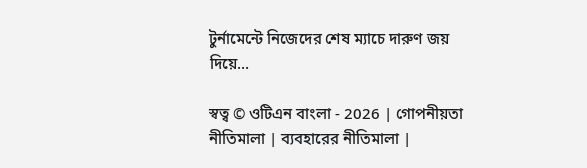টুর্নামেন্টে নিজেদের শেষ ম্যাচে দারুণ জয় দিয়ে…

স্বত্ব © ওটিএন বাংলা - 2026 | গোপনীয়তা নীতিমালা | ব্যবহারের নীতিমালা |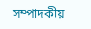সম্পাদকীয়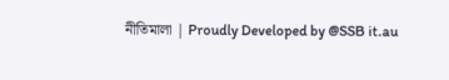নীতিমালা | Proudly Developed by @SSB it.au